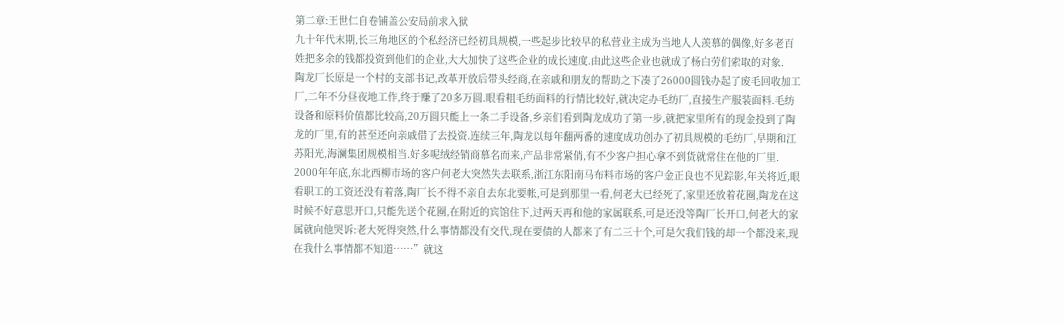第二章:王世仁自卷铺盖公安局前求入狱
九十年代末期,长三角地区的个私经济已经初具规模,一些起步比较早的私营业主成为当地人人羡慕的偶像,好多老百姓把多余的钱都投资到他们的企业,大大加快了这些企业的成长速度.由此这些企业也就成了杨白劳们索取的对象.
陶龙厂长原是一个村的支部书记,改革开放后带头经商,在亲戚和朋友的帮助之下凑了26000圆钱办起了废毛回收加工厂,二年不分昼夜地工作,终于赚了20多万圆.眼看粗毛纺面料的行情比较好,就决定办毛纺厂,直接生产服装面料.毛纺设备和原料价值都比较高,20万圆只能上一条二手设备,乡亲们看到陶龙成功了第一步,就把家里所有的现金投到了陶龙的厂里,有的甚至还向亲戚借了去投资.连续三年,陶龙以每年翻两番的速度成功创办了初具规模的毛纺厂,早期和江苏阳光,海澜集团规模相当.好多呢绒经销商慕名而来,产品非常紧俏,有不少客户担心拿不到货就常住在他的厂里.
2000年年底,东北西柳市场的客户何老大突然失去联系,浙江东阳南马布料市场的客户金正良也不见踪影,年关将近,眼看职工的工资还没有着落,陶厂长不得不亲自去东北要帐,可是到那里一看,何老大已经死了,家里还放着花圈,陶龙在这时候不好意思开口,只能先送个花圈,在附近的宾馆住下,过两天再和他的家属联系,可是还没等陶厂长开口,何老大的家属就向他哭诉:老大死得突然,什么事情都没有交代,现在要债的人都来了有二三十个,可是欠我们钱的却一个都没来,现在我什么事情都不知道……”就这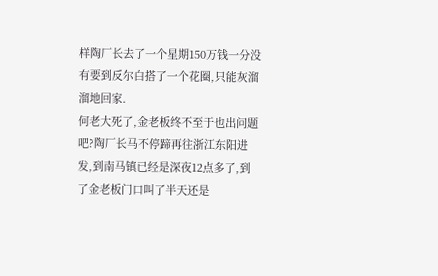样陶厂长去了一个星期150万钱一分没有要到反尔白搭了一个花圈,只能灰溜溜地回家.
何老大死了,金老板终不至于也出问题吧?陶厂长马不停蹄再往浙江东阳进发,到南马镇已经是深夜12点多了,到了金老板门口叫了半天还是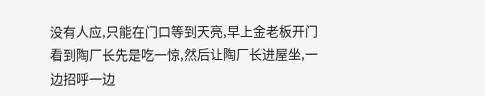没有人应,只能在门口等到天亮,早上金老板开门看到陶厂长先是吃一惊,然后让陶厂长进屋坐,一边招呼一边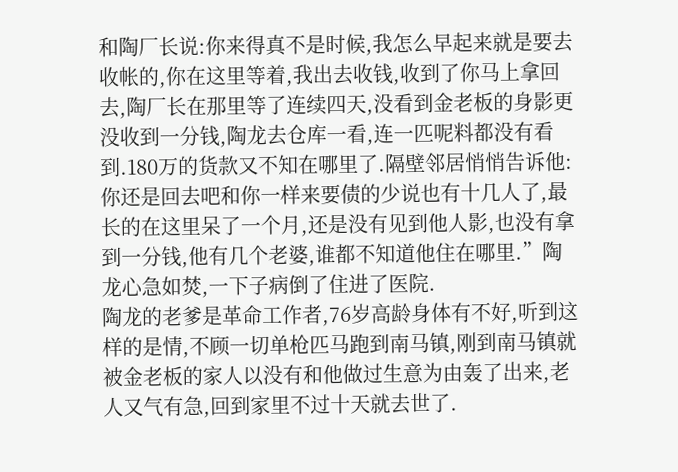和陶厂长说:你来得真不是时候,我怎么早起来就是要去收帐的,你在这里等着,我出去收钱,收到了你马上拿回去,陶厂长在那里等了连续四天,没看到金老板的身影更没收到一分钱,陶龙去仓库一看,连一匹呢料都没有看到.180万的货款又不知在哪里了.隔壁邻居悄悄告诉他:你还是回去吧和你一样来要债的少说也有十几人了,最长的在这里呆了一个月,还是没有见到他人影,也没有拿到一分钱,他有几个老婆,谁都不知道他住在哪里.”陶龙心急如焚,一下子病倒了住进了医院.
陶龙的老爹是革命工作者,76岁高龄身体有不好,听到这样的是情,不顾一切单枪匹马跑到南马镇,刚到南马镇就被金老板的家人以没有和他做过生意为由轰了出来,老人又气有急,回到家里不过十天就去世了.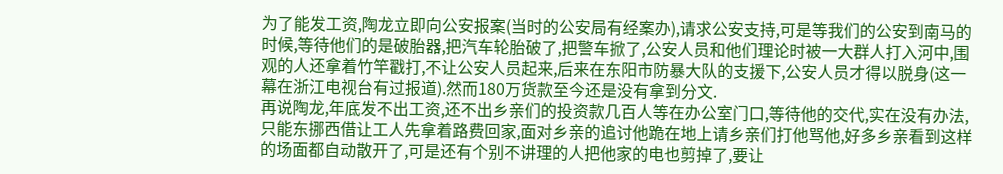为了能发工资,陶龙立即向公安报案(当时的公安局有经案办),请求公安支持,可是等我们的公安到南马的时候,等待他们的是破胎器,把汽车轮胎破了,把警车掀了,公安人员和他们理论时被一大群人打入河中,围观的人还拿着竹竿戳打,不让公安人员起来,后来在东阳市防暴大队的支援下,公安人员才得以脱身(这一幕在浙江电视台有过报道).然而180万货款至今还是没有拿到分文.
再说陶龙,年底发不出工资,还不出乡亲们的投资款几百人等在办公室门口,等待他的交代,实在没有办法,只能东挪西借让工人先拿着路费回家,面对乡亲的追讨他跪在地上请乡亲们打他骂他,好多乡亲看到这样的场面都自动散开了,可是还有个别不讲理的人把他家的电也剪掉了,要让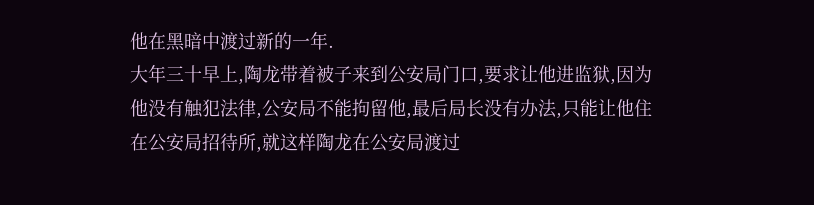他在黑暗中渡过新的一年.
大年三十早上,陶龙带着被子来到公安局门口,要求让他进监狱,因为他没有触犯法律,公安局不能拘留他,最后局长没有办法,只能让他住在公安局招待所,就这样陶龙在公安局渡过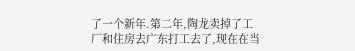了一个新年.第二年,陶龙卖掉了工厂和住房去广东打工去了,现在在当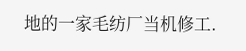地的一家毛纺厂当机修工.